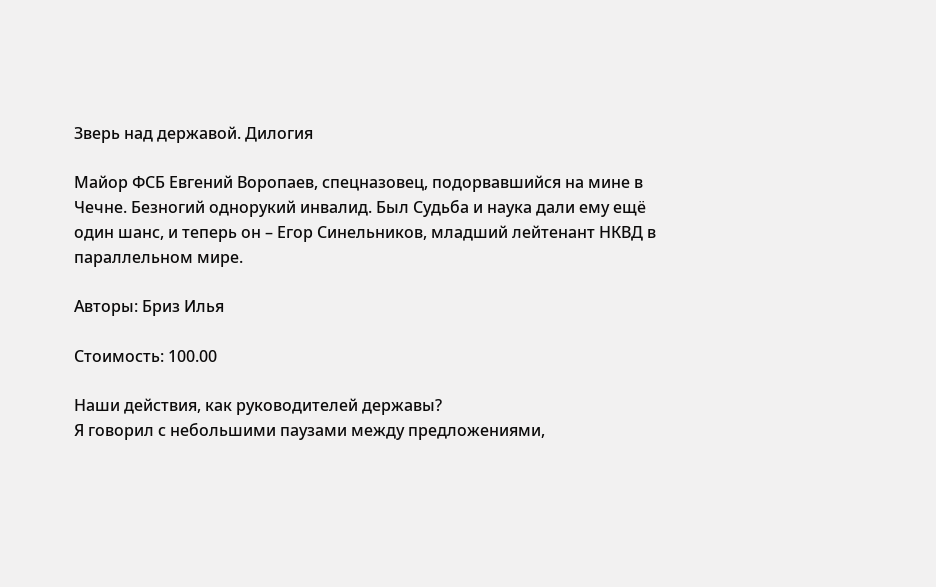Зверь над державой. Дилогия

Майор ФСБ Евгений Воропаев, спецназовец, подорвавшийся на мине в Чечне. Безногий однорукий инвалид. Был Судьба и наука дали ему ещё один шанс, и теперь он – Егор Синельников, младший лейтенант НКВД в параллельном мире.

Авторы: Бриз Илья

Стоимость: 100.00

Наши действия, как руководителей державы?
Я говорил с небольшими паузами между предложениями,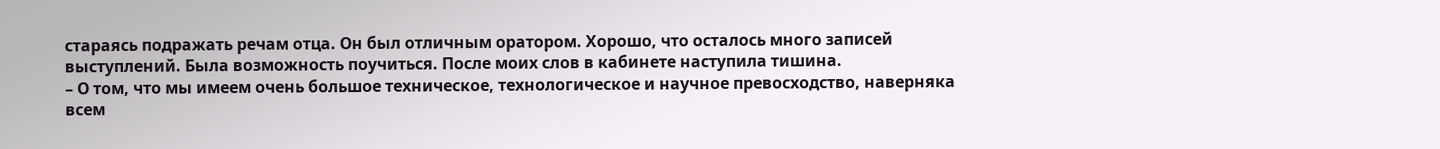стараясь подражать речам отца. Он был отличным оратором. Хорошо, что осталось много записей выступлений. Была возможность поучиться. После моих слов в кабинете наступила тишина.
– О том, что мы имеем очень большое техническое, технологическое и научное превосходство, наверняка всем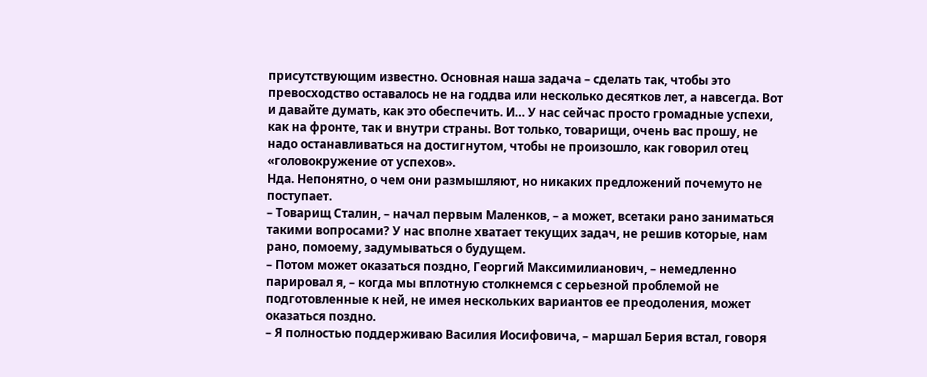присутствующим известно. Основная наша задача – сделать так, чтобы это превосходство оставалось не на годдва или несколько десятков лет, а навсегда. Вот и давайте думать, как это обеспечить. И… У нас сейчас просто громадные успехи, как на фронте, так и внутри страны. Вот только, товарищи, очень вас прошу, не надо останавливаться на достигнутом, чтобы не произошло, как говорил отец «головокружение от успехов».
Нда. Непонятно, о чем они размышляют, но никаких предложений почемуто не поступает.
– Товарищ Сталин, – начал первым Маленков, – а может, всетаки рано заниматься такими вопросами? У нас вполне хватает текущих задач, не решив которые, нам рано, помоему, задумываться о будущем.
– Потом может оказаться поздно, Георгий Максимилианович, – немедленно парировал я, – когда мы вплотную столкнемся с серьезной проблемой не подготовленные к ней, не имея нескольких вариантов ее преодоления, может оказаться поздно.
– Я полностью поддерживаю Василия Иосифовича, – маршал Берия встал, говоря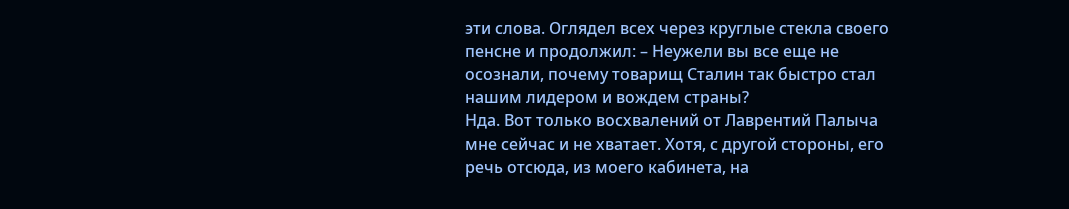эти слова. Оглядел всех через круглые стекла своего пенсне и продолжил: – Неужели вы все еще не осознали, почему товарищ Сталин так быстро стал нашим лидером и вождем страны?
Нда. Вот только восхвалений от Лаврентий Палыча мне сейчас и не хватает. Хотя, с другой стороны, его речь отсюда, из моего кабинета, на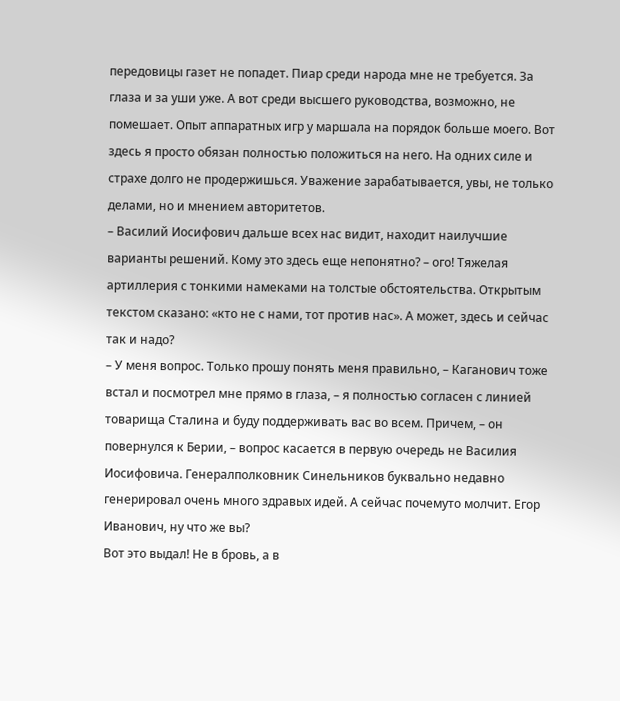передовицы газет не попадет. Пиар среди народа мне не требуется. За глаза и за уши уже. А вот среди высшего руководства, возможно, не помешает. Опыт аппаратных игр у маршала на порядок больше моего. Вот здесь я просто обязан полностью положиться на него. На одних силе и страхе долго не продержишься. Уважение зарабатывается, увы, не только делами, но и мнением авторитетов.
– Василий Иосифович дальше всех нас видит, находит наилучшие варианты решений. Кому это здесь еще непонятно? – ого! Тяжелая артиллерия с тонкими намеками на толстые обстоятельства. Открытым текстом сказано: «кто не с нами, тот против нас». А может, здесь и сейчас так и надо?
– У меня вопрос. Только прошу понять меня правильно, – Каганович тоже встал и посмотрел мне прямо в глаза, – я полностью согласен с линией товарища Сталина и буду поддерживать вас во всем. Причем, – он повернулся к Берии, – вопрос касается в первую очередь не Василия Иосифовича. Генералполковник Синельников буквально недавно генерировал очень много здравых идей. А сейчас почемуто молчит. Егор Иванович, ну что же вы?
Вот это выдал! Не в бровь, а в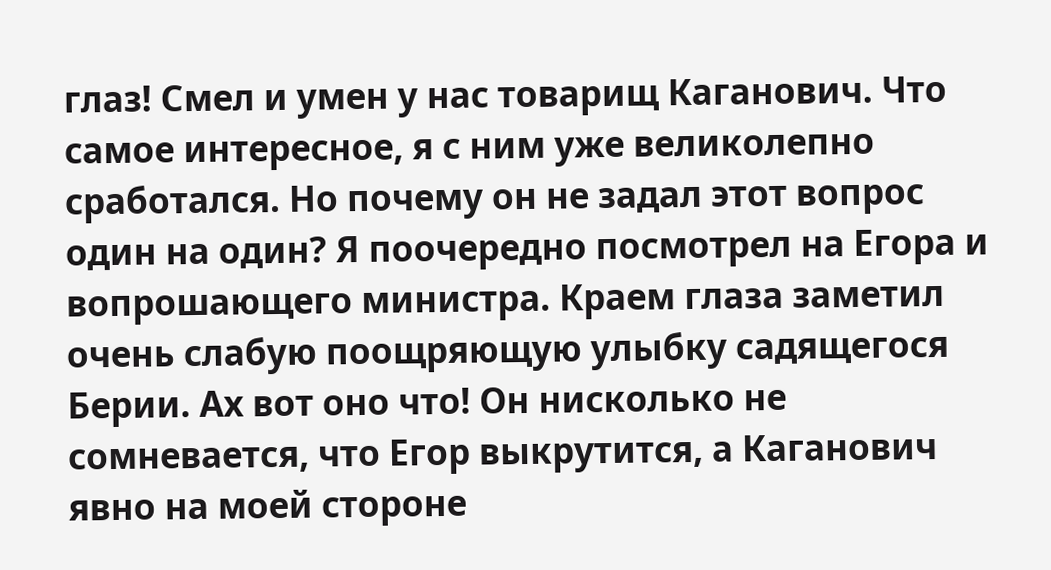глаз! Смел и умен у нас товарищ Каганович. Что самое интересное, я с ним уже великолепно сработался. Но почему он не задал этот вопрос один на один? Я поочередно посмотрел на Егора и вопрошающего министра. Краем глаза заметил очень слабую поощряющую улыбку садящегося Берии. Ах вот оно что! Он нисколько не сомневается, что Егор выкрутится, а Каганович явно на моей стороне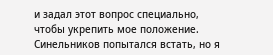и задал этот вопрос специально, чтобы укрепить мое положение.
Синельников попытался встать, но я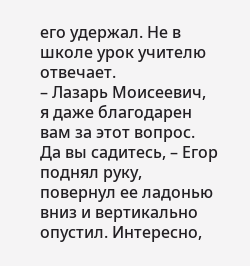его удержал. Не в школе урок учителю отвечает.
– Лазарь Моисеевич, я даже благодарен вам за этот вопрос. Да вы садитесь, – Егор поднял руку, повернул ее ладонью вниз и вертикально опустил. Интересно,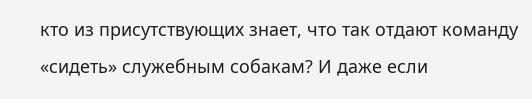кто из присутствующих знает, что так отдают команду «сидеть» служебным собакам? И даже если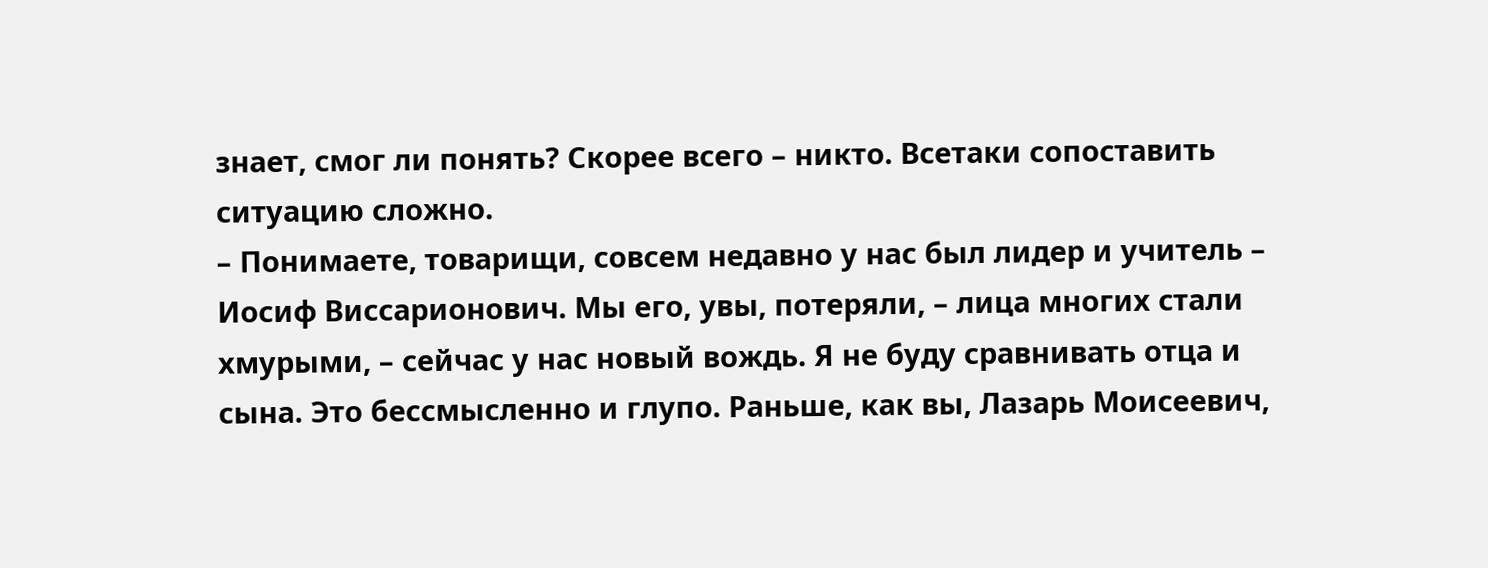знает, смог ли понять? Скорее всего – никто. Всетаки сопоставить ситуацию сложно.
– Понимаете, товарищи, совсем недавно у нас был лидер и учитель – Иосиф Виссарионович. Мы его, увы, потеряли, – лица многих стали хмурыми, – сейчас у нас новый вождь. Я не буду сравнивать отца и сына. Это бессмысленно и глупо. Раньше, как вы, Лазарь Моисеевич,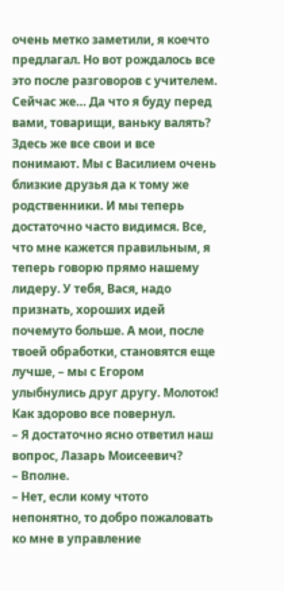очень метко заметили, я коечто предлагал. Но вот рождалось все это после разговоров с учителем. Сейчас же… Да что я буду перед вами, товарищи, ваньку валять? Здесь же все свои и все понимают. Мы с Василием очень близкие друзья да к тому же родственники. И мы теперь достаточно часто видимся. Все, что мне кажется правильным, я теперь говорю прямо нашему лидеру. У тебя, Вася, надо признать, хороших идей почемуто больше. А мои, после твоей обработки, становятся еще лучше, – мы с Егором улыбнулись друг другу. Молоток! Как здорово все повернул.
– Я достаточно ясно ответил наш вопрос, Лазарь Моисеевич?
– Вполне.
– Нет, если кому чтото непонятно, то добро пожаловать ко мне в управление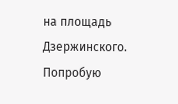на площадь Дзержинского. Попробую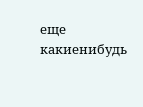еще какиенибудь